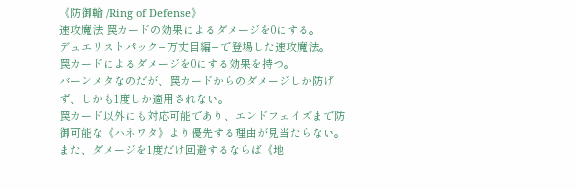《防御輪 /Ring of Defense》
速攻魔法 罠カードの効果によるダメージを0にする。
デュエリストパック−万丈目編−で登場した速攻魔法。
罠カードによるダメージを0にする効果を持つ。
バーンメタなのだが、罠カードからのダメージしか防げず、しかも1度しか適用されない。
罠カード以外にも対応可能であり、エンドフェイズまで防御可能な《ハネワタ》より優先する理由が見当たらない。
また、ダメージを1度だけ回避するならば《地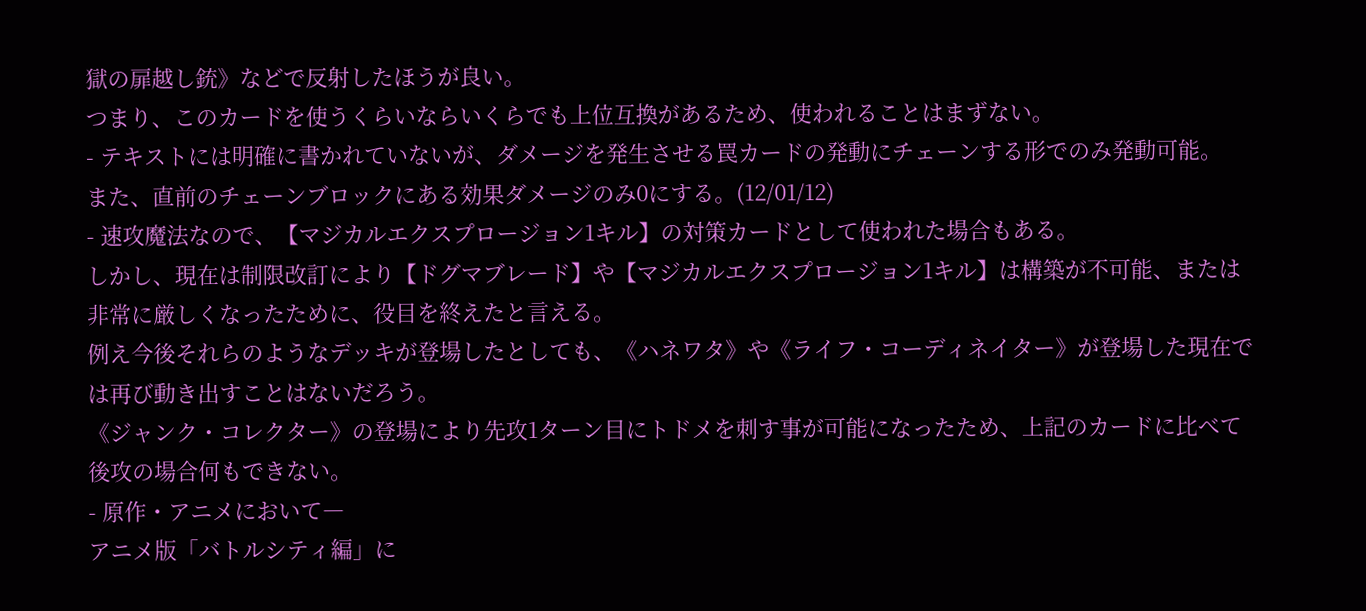獄の扉越し銃》などで反射したほうが良い。
つまり、このカードを使うくらいならいくらでも上位互換があるため、使われることはまずない。
- テキストには明確に書かれていないが、ダメージを発生させる罠カードの発動にチェーンする形でのみ発動可能。
また、直前のチェーンブロックにある効果ダメージのみ0にする。(12/01/12)
- 速攻魔法なので、【マジカルエクスプロージョン1キル】の対策カードとして使われた場合もある。
しかし、現在は制限改訂により【ドグマブレード】や【マジカルエクスプロージョン1キル】は構築が不可能、または非常に厳しくなったために、役目を終えたと言える。
例え今後それらのようなデッキが登場したとしても、《ハネワタ》や《ライフ・コーディネイター》が登場した現在では再び動き出すことはないだろう。
《ジャンク・コレクター》の登場により先攻1ターン目にトドメを刺す事が可能になったため、上記のカードに比べて後攻の場合何もできない。
- 原作・アニメにおいて―
アニメ版「バトルシティ編」に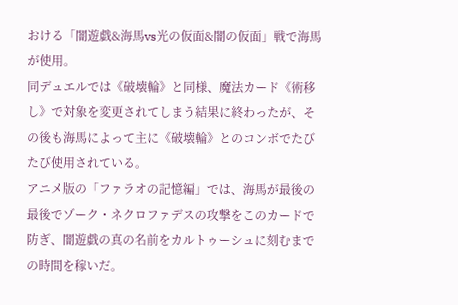おける「闇遊戯&海馬vs光の仮面&闇の仮面」戦で海馬が使用。
同デュエルでは《破壊輪》と同様、魔法カード《術移し》で対象を変更されてしまう結果に終わったが、その後も海馬によって主に《破壊輪》とのコンボでたびたび使用されている。
アニメ版の「ファラオの記憶編」では、海馬が最後の最後でゾーク・ネクロファデスの攻撃をこのカードで防ぎ、闇遊戯の真の名前をカルトゥーシュに刻むまでの時間を稼いだ。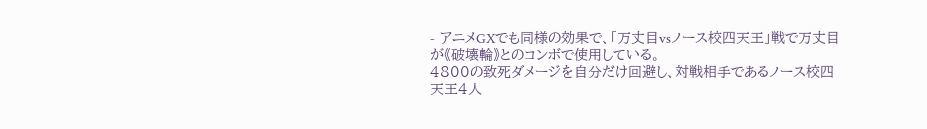- アニメGXでも同様の効果で、「万丈目vsノース校四天王」戦で万丈目が《破壊輪》とのコンボで使用している。
4800の致死ダメージを自分だけ回避し、対戦相手であるノース校四天王4人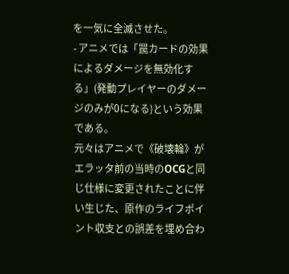を一気に全滅させた。
- アニメでは「罠カードの効果によるダメージを無効化する」(発動プレイヤーのダメージのみが0になる)という効果である。
元々はアニメで《破壊輪》がエラッタ前の当時のOCGと同じ仕様に変更されたことに伴い生じた、原作のライフポイント収支との誤差を埋め合わ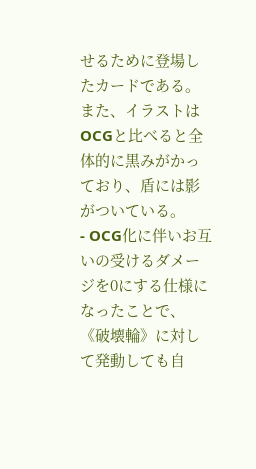せるために登場したカードである。
また、イラストはOCGと比べると全体的に黒みがかっており、盾には影がついている。
- OCG化に伴いお互いの受けるダメージを0にする仕様になったことで、《破壊輪》に対して発動しても自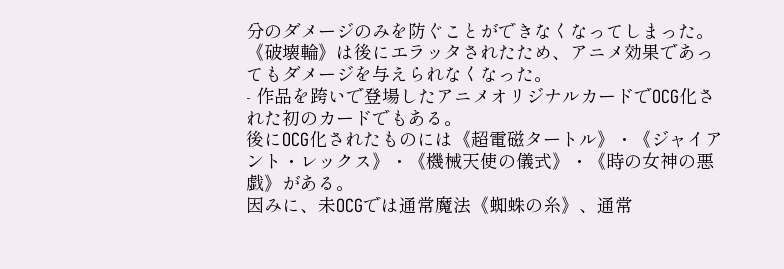分のダメージのみを防ぐことができなくなってしまった。
《破壊輪》は後にエラッタされたため、アニメ効果であってもダメージを与えられなくなった。
- 作品を跨いで登場したアニメオリジナルカードでOCG化された初のカードでもある。
後にOCG化されたものには《超電磁タートル》・《ジャイアント・レックス》・《機械天使の儀式》・《時の女神の悪戯》がある。
因みに、未OCGでは通常魔法《蜘蛛の糸》、通常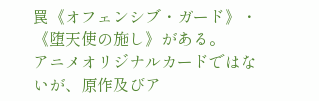罠《オフェンシブ・ガード》・《堕天使の施し》がある。
アニメオリジナルカードではないが、原作及びア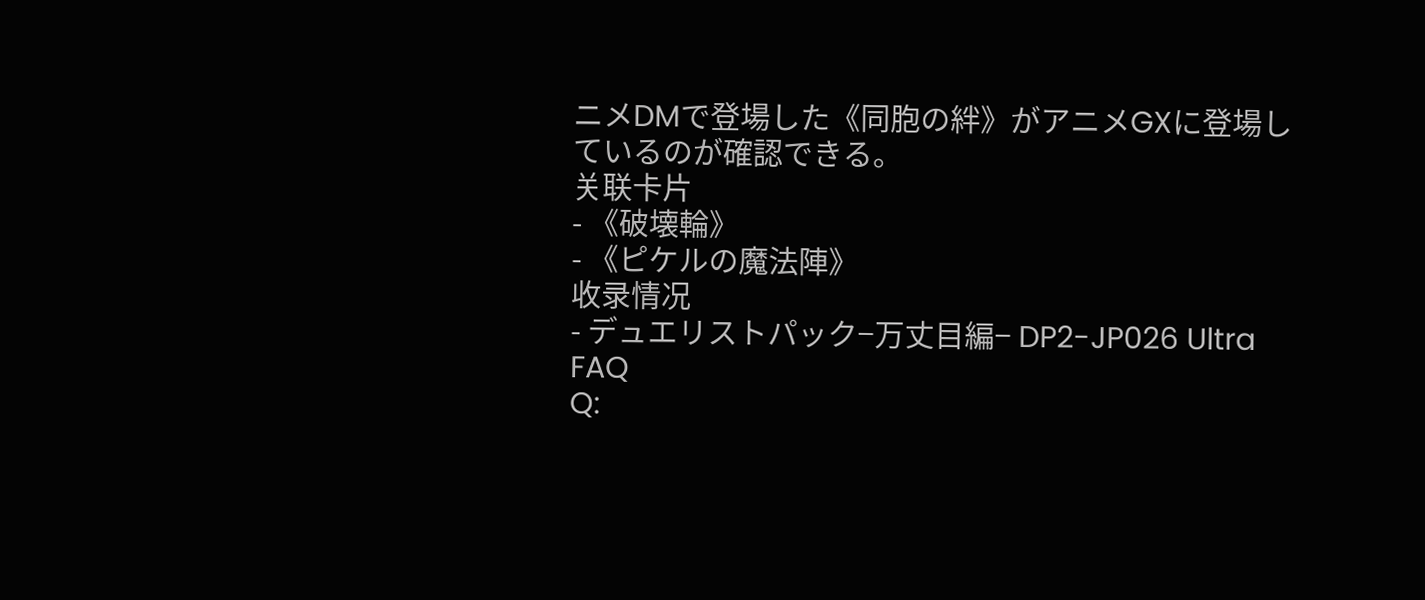ニメDMで登場した《同胞の絆》がアニメGXに登場しているのが確認できる。
关联卡片
- 《破壊輪》
- 《ピケルの魔法陣》
收录情况
- デュエリストパック−万丈目編− DP2-JP026 Ultra
FAQ
Q: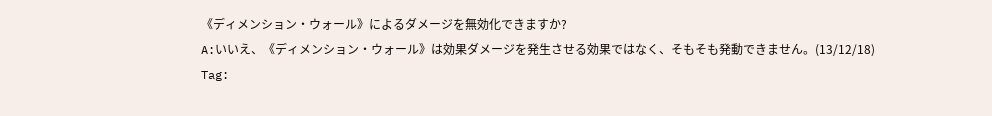《ディメンション・ウォール》によるダメージを無効化できますか?
A:いいえ、《ディメンション・ウォール》は効果ダメージを発生させる効果ではなく、そもそも発動できません。(13/12/18)
Tag: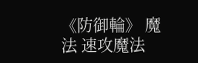《防御輪》 魔法 速攻魔法